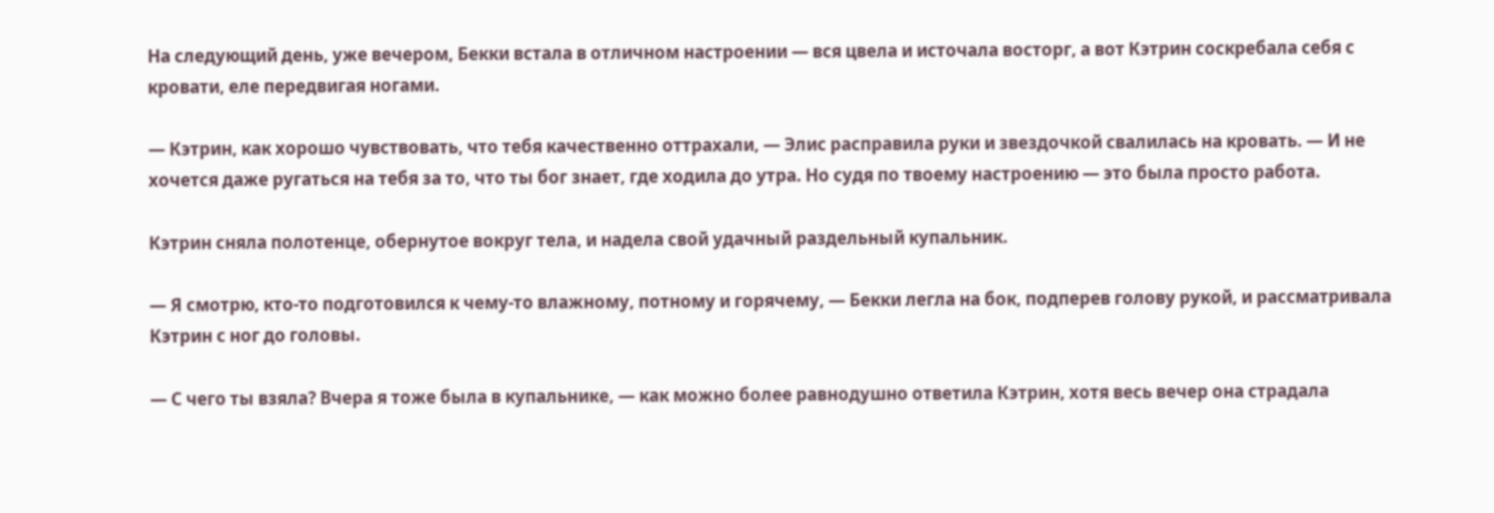На следующий день, уже вечером, Бекки встала в отличном настроении — вся цвела и источала восторг, а вот Кэтрин соскребала себя с кровати, еле передвигая ногами.

— Кэтрин, как хорошо чувствовать, что тебя качественно оттрахали, — Элис расправила руки и звездочкой свалилась на кровать. — И не хочется даже ругаться на тебя за то, что ты бог знает, где ходила до утра. Но судя по твоему настроению — это была просто работа.

Кэтрин сняла полотенце, обернутое вокруг тела, и надела свой удачный раздельный купальник.

— Я смотрю, кто-то подготовился к чему-то влажному, потному и горячему, — Бекки легла на бок, подперев голову рукой, и рассматривала Кэтрин с ног до головы.

— С чего ты взяла? Вчера я тоже была в купальнике, — как можно более равнодушно ответила Кэтрин, хотя весь вечер она страдала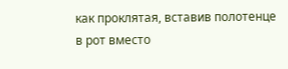как проклятая, вставив полотенце в рот вместо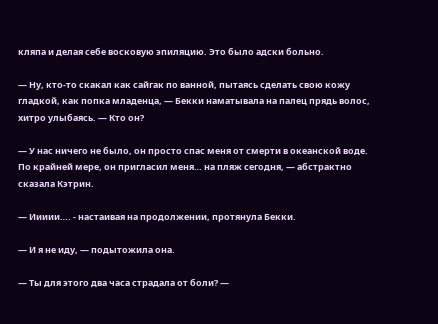кляпа и делая себе восковую эпиляцию. Это было адски больно.

— Ну, кто-то скакал как сайгак по ванной, пытаясь сделать свою кожу гладкой, как попка младенца, — Бекки наматывала на палец прядь волос, хитро улыбаясь. — Кто он?

— У нас ничего не было, он просто спас меня от смерти в океанской воде. По крайней мере, он пригласил меня… на пляж сегодня, — абстрактно сказала Кэтрин.

— Иииии…. - настаивая на продолжении, протянула Бекки.

— И я не иду, — подытожила она.

— Ты для этого два часа страдала от боли? —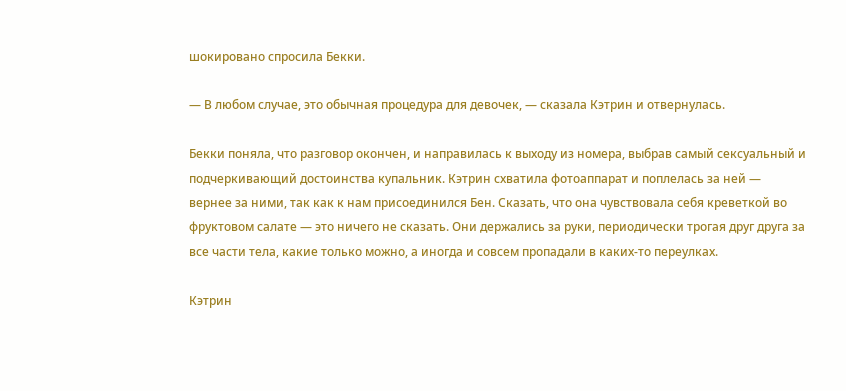шокировано спросила Бекки.

— В любом случае, это обычная процедура для девочек, — сказала Кэтрин и отвернулась.

Бекки поняла, что разговор окончен, и направилась к выходу из номера, выбрав самый сексуальный и подчеркивающий достоинства купальник. Кэтрин схватила фотоаппарат и поплелась за ней — вернее за ними, так как к нам присоединился Бен. Сказать, что она чувствовала себя креветкой во фруктовом салате — это ничего не сказать. Они держались за руки, периодически трогая друг друга за все части тела, какие только можно, а иногда и совсем пропадали в каких-то переулках.

Кэтрин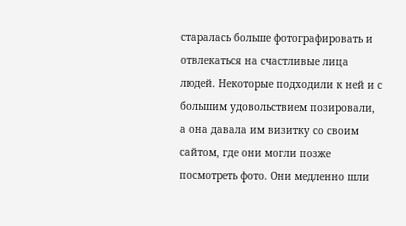старалась больше фотографировать и отвлекаться на счастливые лица людей. Некоторые подходили к ней и с большим удовольствием позировали, а она давала им визитку со своим сайтом, где они могли позже посмотреть фото. Они медленно шли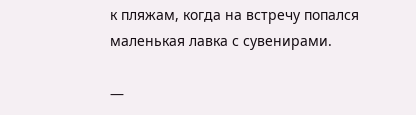к пляжам, когда на встречу попался маленькая лавка с сувенирами.

—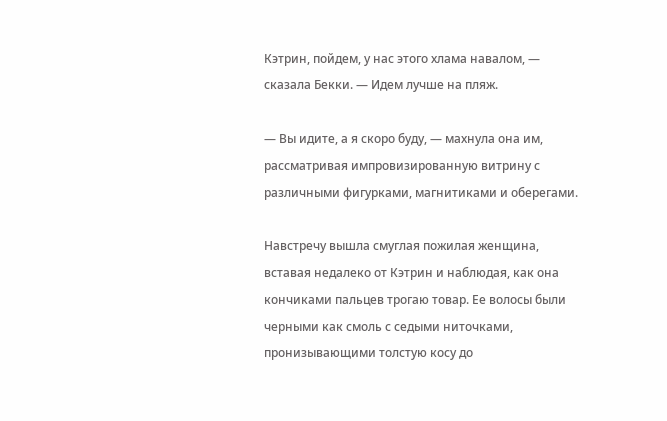Кэтрин, пойдем, у нас этого хлама навалом, — сказала Бекки. — Идем лучше на пляж.

— Вы идите, а я скоро буду, — махнула она им, рассматривая импровизированную витрину с различными фигурками, магнитиками и оберегами.

Навстречу вышла смуглая пожилая женщина, вставая недалеко от Кэтрин и наблюдая, как она кончиками пальцев трогаю товар. Ее волосы были черными как смоль с седыми ниточками, пронизывающими толстую косу до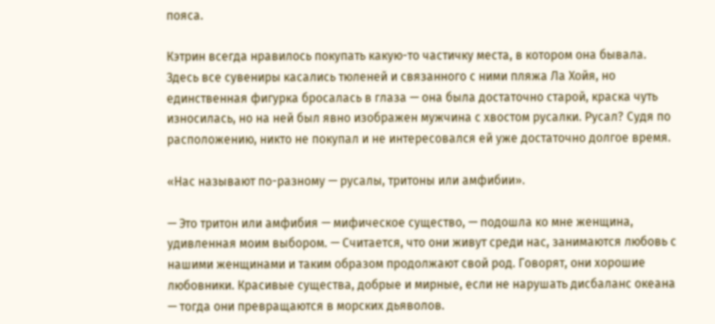пояса.

Кэтрин всегда нравилось покупать какую-то частичку места, в котором она бывала. Здесь все сувениры касались тюленей и связанного с ними пляжа Ла Хойя, но единственная фигурка бросалась в глаза — она была достаточно старой, краска чуть износилась, но на ней был явно изображен мужчина с хвостом русалки. Русал? Судя по расположению, никто не покупал и не интересовался ей уже достаточно долгое время.

«Нас называют по-разному — русалы, тритоны или амфибии».

— Это тритон или амфибия — мифическое существо, — подошла ко мне женщина, удивленная моим выбором. — Считается, что они живут среди нас, занимаются любовь с нашими женщинами и таким образом продолжают свой род. Говорят, они хорошие любовники. Красивые существа, добрые и мирные, если не нарушать дисбаланс океана — тогда они превращаются в морских дьяволов.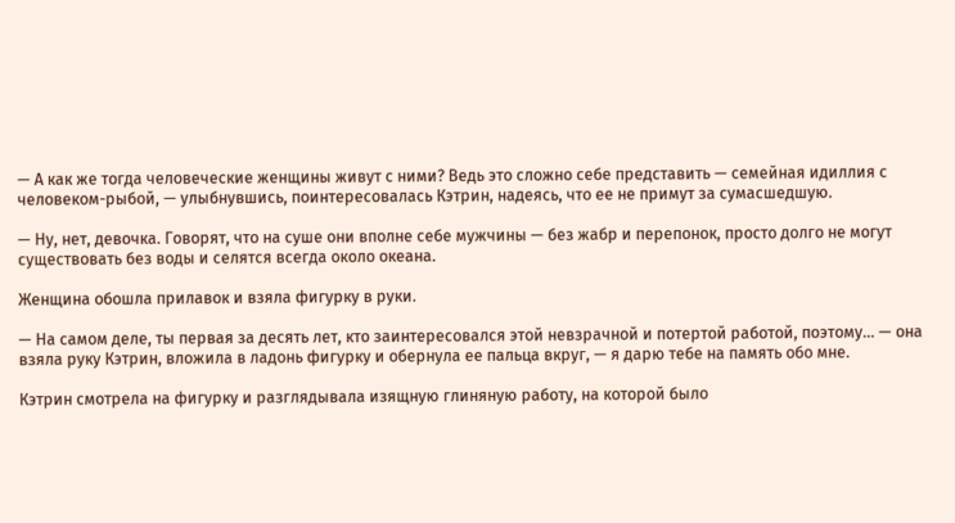— А как же тогда человеческие женщины живут с ними? Ведь это сложно себе представить — семейная идиллия с человеком-рыбой, — улыбнувшись, поинтересовалась Кэтрин, надеясь, что ее не примут за сумасшедшую.

— Ну, нет, девочка. Говорят, что на суше они вполне себе мужчины — без жабр и перепонок, просто долго не могут существовать без воды и селятся всегда около океана.

Женщина обошла прилавок и взяла фигурку в руки.

— На самом деле, ты первая за десять лет, кто заинтересовался этой невзрачной и потертой работой, поэтому… — она взяла руку Кэтрин, вложила в ладонь фигурку и обернула ее пальца вкруг, — я дарю тебе на память обо мне.

Кэтрин смотрела на фигурку и разглядывала изящную глиняную работу, на которой было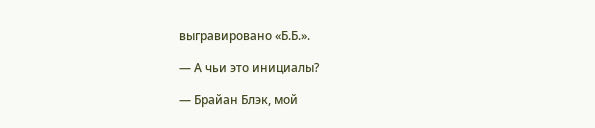выгравировано «Б.Б.».

— А чьи это инициалы?

— Брайан Блэк, мой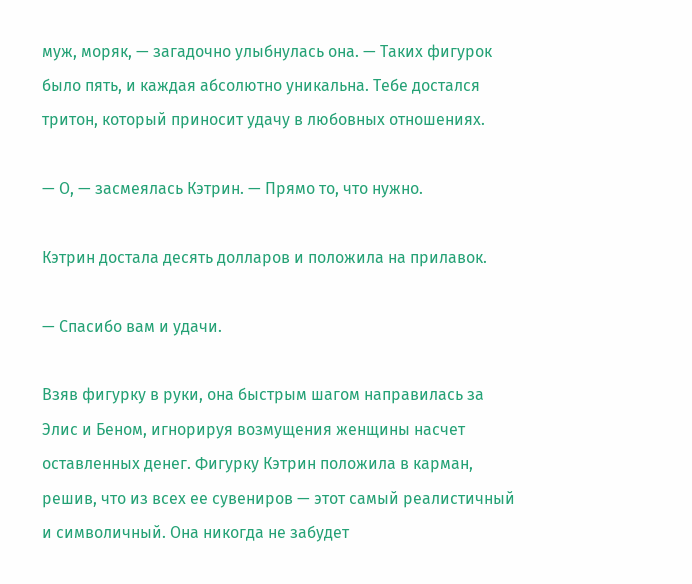муж, моряк, — загадочно улыбнулась она. — Таких фигурок было пять, и каждая абсолютно уникальна. Тебе достался тритон, который приносит удачу в любовных отношениях.

— О, — засмеялась Кэтрин. — Прямо то, что нужно.

Кэтрин достала десять долларов и положила на прилавок.

— Спасибо вам и удачи.

Взяв фигурку в руки, она быстрым шагом направилась за Элис и Беном, игнорируя возмущения женщины насчет оставленных денег. Фигурку Кэтрин положила в карман, решив, что из всех ее сувениров — этот самый реалистичный и символичный. Она никогда не забудет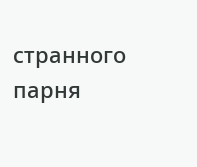странного парня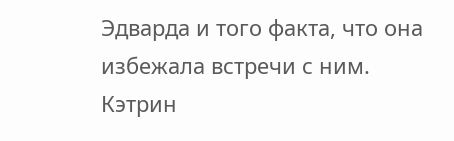Эдварда и того факта, что она избежала встречи с ним. Кэтрин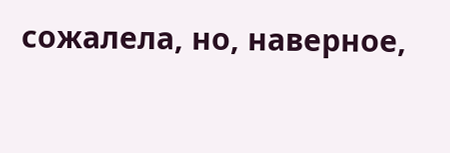сожалела, но, наверное,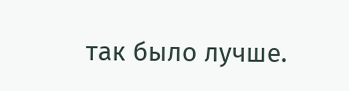так было лучше.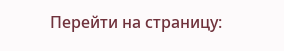Перейти на страницу: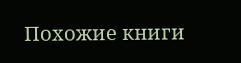Похожие книги